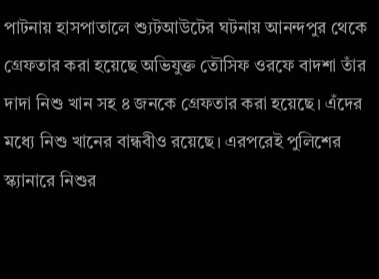পাটনায় হাসপাতালে শ্যুটআউটের ঘটনায় আনন্দপুর থেকে গ্রেফতার করা হয়েছে অভিযুক্ত তৌসিফ ওরফে বাদশা তাঁর দাদা নিশু খান সহ ৪ জনকে গ্রেফতার করা হয়েছে। এঁদের মধ্যে নিশু খানের বান্ধবীও রয়েছে। এরপরেই পুলিশের স্ক্যানারে নিশুর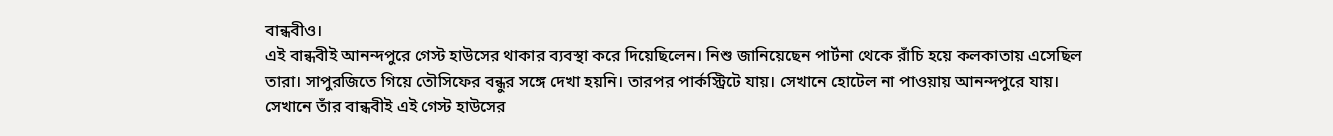বান্ধবীও।
এই বান্ধবীই আনন্দপুরে গেস্ট হাউসের থাকার ব্যবস্থা করে দিয়েছিলেন। নিশু জানিয়েছেন পার্টনা থেকে রাঁচি হয়ে কলকাতায় এসেছিল তারা। সাপুরজিতে গিয়ে তৌসিফের বন্ধুর সঙ্গে দেখা হয়নি। তারপর পার্কস্ট্রিটে যায়। সেখানে হোটেল না পাওয়ায় আনন্দপুরে যায়। সেখানে তাঁর বান্ধবীই এই গেস্ট হাউসের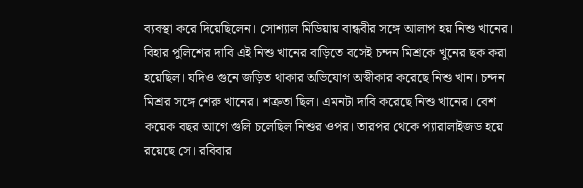ব্যবস্থা করে দিয়েছিলেন। সোশ্যাল মিডিয়ায় বান্ধবীর সঙ্গে আলাপ হয় নিশু খানের। বিহার পুলিশের দাবি এই নিশু খানের বাড়িতে বসেই চন্দন মিশ্রকে খুনের ছক করা হয়েছিল। যদিও গুনে জড়িত থাকার অভিযোগ অস্বীকার করেছে নিশু খান। চন্দন মিশ্রর সঙ্গে শেরু খানের। শত্রুতা ছিল। এমনটা দাবি করেছে নিশু খানের। বেশ কয়েক বছর আগে গুলি চলেছিল নিশুর ওপর। তারপর থেকে প্যারালাইজড হয়ে রয়েছে সে। রবিবার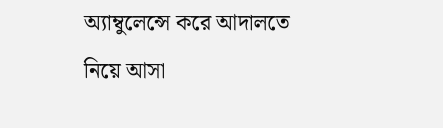অ্যাম্বুলেন্সে করে আদালতে নিয়ে আসা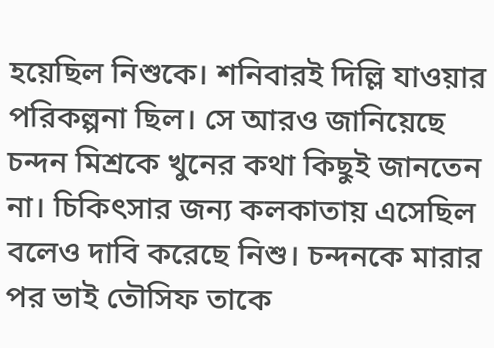হয়েছিল নিশুকে। শনিবারই দিল্লি যাওয়ার পরিকল্পনা ছিল। সে আরও জানিয়েছে চন্দন মিশ্রকে খুনের কথা কিছুই জানতেন না। চিকিৎসার জন্য কলকাতায় এসেছিল বলেও দাবি করেছে নিশু। চন্দনকে মারার পর ভাই তৌসিফ তাকে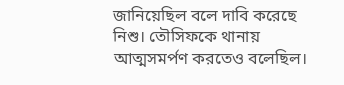জানিয়েছিল বলে দাবি করেছে নিশু। তৌসিফকে থানায় আত্মসমর্পণ করতেও বলেছিল।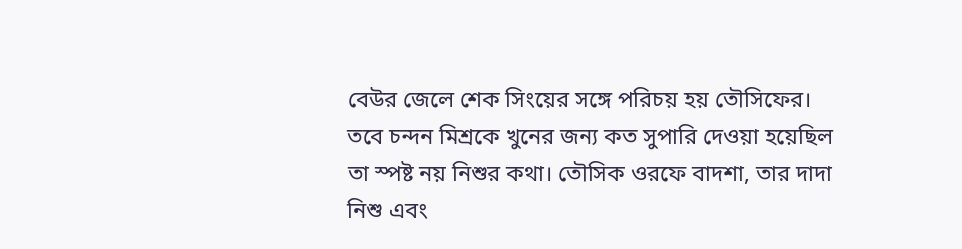বেউর জেলে শেক সিংয়ের সঙ্গে পরিচয় হয় তৌসিফের। তবে চন্দন মিশ্রকে খুনের জন্য কত সুপারি দেওয়া হয়েছিল তা স্পষ্ট নয় নিশুর কথা। তৌসিক ওরফে বাদশা, তার দাদা নিশু এবং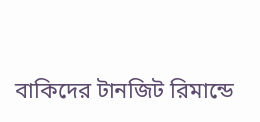বাকিদের টানজিট রিমান্ডে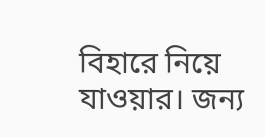বিহারে নিয়ে যাওয়ার। জন্য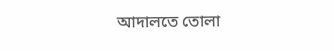আদালতে তোলা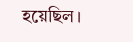হয়েছিল।